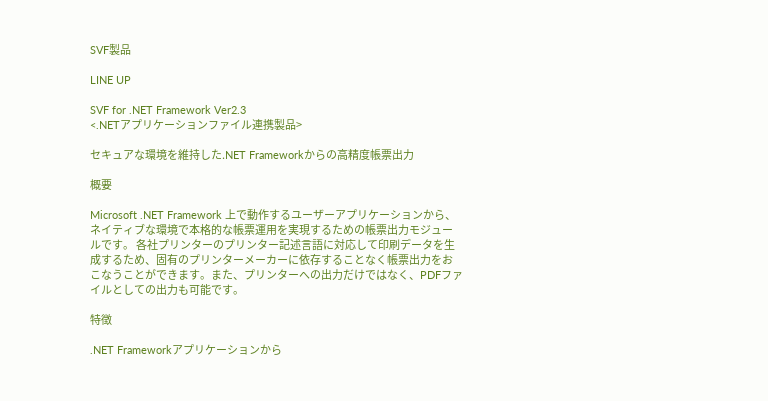SVF製品

LINE UP

SVF for .NET Framework Ver2.3
<.NETアプリケーションファイル連携製品>

セキュアな環境を維持した.NET Frameworkからの高精度帳票出力

概要

Microsoft .NET Framework 上で動作するユーザーアプリケーションから、ネイティブな環境で本格的な帳票運用を実現するための帳票出力モジュールです。 各社プリンターのプリンター記述言語に対応して印刷データを生成するため、固有のプリンターメーカーに依存することなく帳票出力をおこなうことができます。また、プリンターへの出力だけではなく、PDFファイルとしての出力も可能です。

特徴

.NET Frameworkアプリケーションから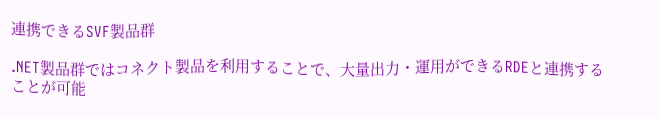連携できるSVF製品群

.NET製品群ではコネクト製品を利用することで、大量出力・運用ができるRDEと連携することが可能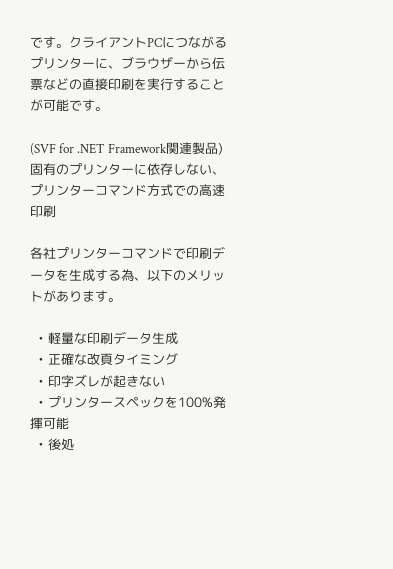です。クライアントPCにつながるプリンターに、ブラウザーから伝票などの直接印刷を実行することが可能です。

(SVF for .NET Framework関連製品)
固有のプリンターに依存しない、
プリンターコマンド方式での高速印刷

各社プリンターコマンドで印刷データを生成する為、以下のメリットがあります。

  • 軽量な印刷データ生成
  • 正確な改頁タイミング
  • 印字ズレが起きない
  • プリンタースペックを100%発揮可能
  • 後処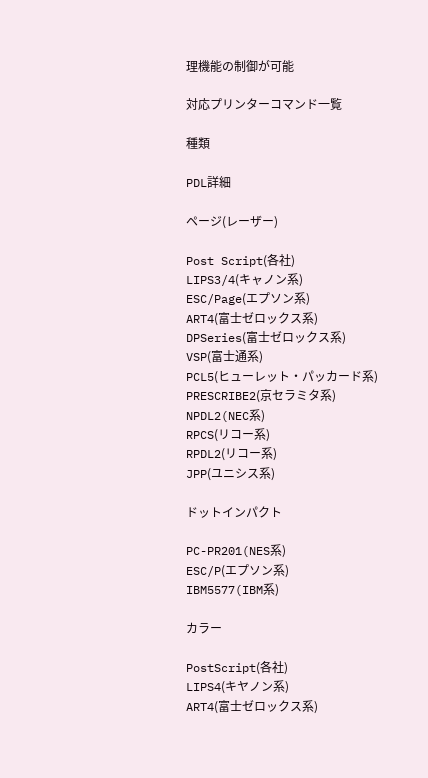理機能の制御が可能

対応プリンターコマンド一覧

種類

PDL詳細

ページ(レーザー)

Post Script(各社)
LIPS3/4(キャノン系)
ESC/Page(エプソン系)
ART4(富士ゼロックス系)
DPSeries(富士ゼロックス系)
VSP(富士通系)
PCL5(ヒューレット・パッカード系)
PRESCRIBE2(京セラミタ系)
NPDL2(NEC系)
RPCS(リコー系)
RPDL2(リコー系)
JPP(ユニシス系)

ドットインパクト

PC-PR201(NES系)
ESC/P(エプソン系)
IBM5577(IBM系)

カラー

PostScript(各社)
LIPS4(キヤノン系)
ART4(富士ゼロックス系)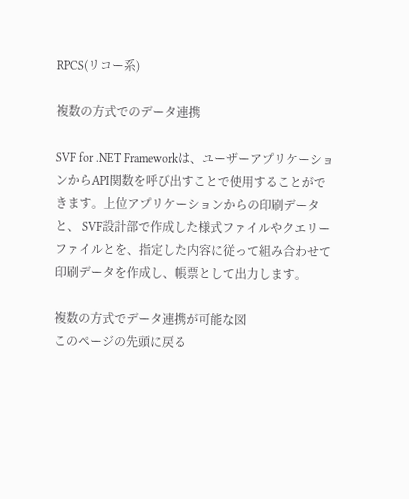RPCS(リコー系)

複数の方式でのデータ連携

SVF for .NET Frameworkは、ユーザーアプリケーションからAPI関数を呼び出すことで使用することができます。上位アプリケーションからの印刷データと、 SVF設計部で作成した様式ファイルやクエリーファイルとを、指定した内容に従って組み合わせて印刷データを作成し、帳票として出力します。

複数の方式でデータ連携が可能な図
このページの先頭に戻る